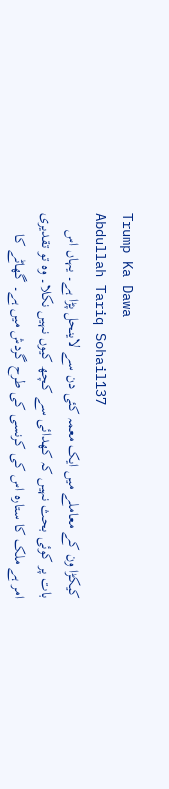Trump Ka Dawa
Abdullah Tariq Sohail137
کیکڑا ون کے معاملے میں ایک معمہ کئی دن سے لاینحل پڑا ہے۔ یہاں اس بات پر کوئی بحث نہیں کہ کھدائی سے کچھ کیوں نہیں نکلا۔ وہ تو تقدیری امر ہے ملک کا ستارہ اس کی کرنسی کی طرح گردش میں ہے۔ گھاٹے کا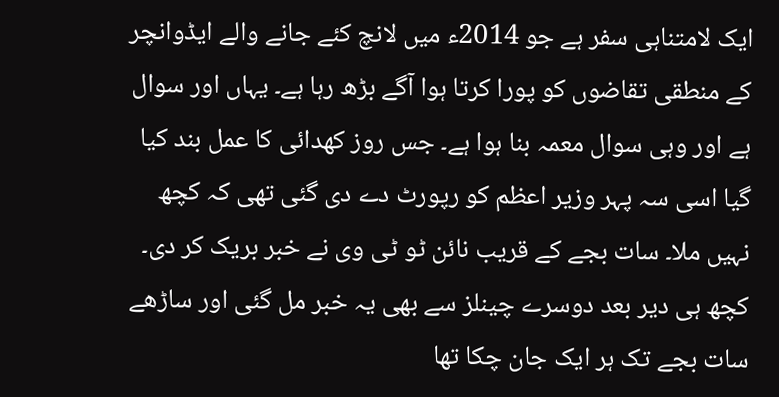ایک لامتناہی سفر ہے جو 2014ء میں لانچ کئے جانے والے ایڈوانچر کے منطقی تقاضوں کو پورا کرتا ہوا آگے بڑھ رہا ہے۔ یہاں اور سوال ہے اور وہی سوال معمہ بنا ہوا ہے۔ جس روز کھدائی کا عمل بند کیا گیا اسی سہ پہر وزیر اعظم کو رپورٹ دے دی گئی تھی کہ کچھ نہیں ملا۔ سات بجے کے قریب نائن ٹو ٹی وی نے خبر بریک کر دی۔ کچھ ہی دیر بعد دوسرے چینلز سے بھی یہ خبر مل گئی اور ساڑھے سات بجے تک ہر ایک جان چکا تھا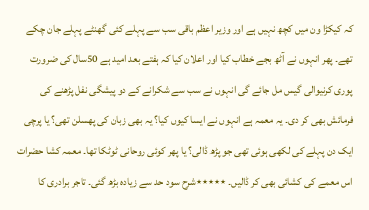کہ کیکڑا ون میں کچھ نہیں ہے اور وزیر اعظم باقی سب سے پہلے کئی گھنٹے پہلے جان چکے تھے۔ پھر انہوں نے آٹھ بجے خطاب کیا اور اعلان کیا کہ ہفتے بعد امید ہے 50سال کی ضرورت پوری کرنیوالی گیس مل جائے گی انہوں نے سب سے شکرانے کے دو پیشگی نفل پڑھنے کی فرمائش بھی کر دی۔ یہ معمہ ہے انہوں نے ایسا کیوں کیا؟ یہ بھی زبان کی پھسلن تھی؟ یا پرچی ایک دن پہلے کی لکھی ہوئی تھی جو پڑھ ڈالی؟ یا پھر کوئی روحانی ٹوٹکا تھا۔ معمہ کشا حضرات اس معمے کی کشائی بھی کر ڈالیں۔ ٭٭٭٭٭شرح سود حد سے زیادہ بڑھ گئی۔ تاجر برادری کا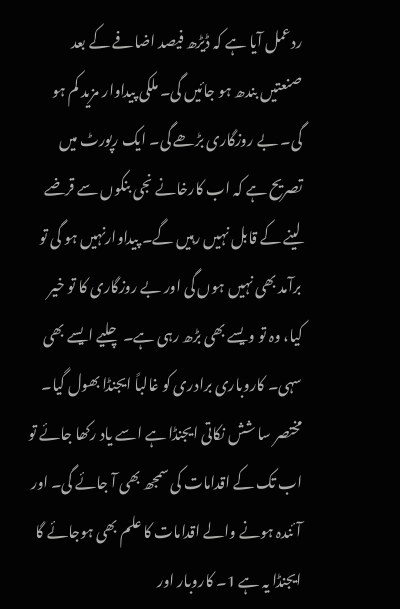ردعمل آیا ہے کہ ڈیڑھ فیصد اضافے کے بعد صنعتیں بندھ ہو جائیں گی۔ ملکی پیداوار مزید کم ہو گی۔ بے روزگاری بڑھے گی۔ ایک رپورٹ میں تصریح ہے کہ اب کارخانے نجی بنکوں سے قرضے لینے کے قابل نہیں رہیں گے۔ پیداوارنہیں ہو گی تو برآمد بھی نہیں ہوں گی اور بے روزگاری کا تو خیر کیا، وہ تو ویسے بھی بڑھ رہی ہے۔ چلیے ایسے بھی سہی۔ کاروباری برادری کو غالباً ایجنڈا بھول گیا۔ مختصر سا شش نکاتی ایجنڈا ہے اسے یاد رکھا جائے تو اب تک کے اقدامات کی سمجھ بھی آ جائے گی۔ اور آئندہ ہونے والے اقدامات کا علم بھی ہوجائے گا ایجنڈا یہ ہے 1۔ کاروبار اور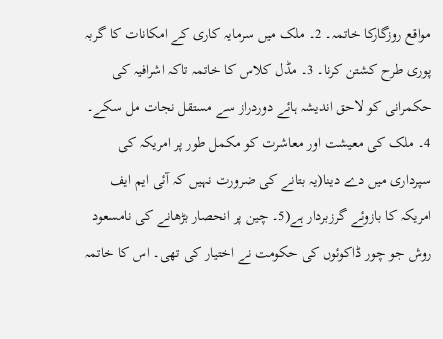مواقع روزگارکا خاتمہ۔ 2۔ ملک میں سرمایہ کاری کے امکانات کا گربہ پوری طرح کشتن کرنا۔ 3۔ مڈل کلاس کا خاتمہ تاکہ اشرافیہ کی حکمرانی کو لاحق اندیشہ ہائے دوردراز سے مستقل نجات مل سکے۔ 4۔ ملک کی معیشت اور معاشرت کو مکمل طور پر امریکہ کی سپرداری میں دے دینا(یہ بتانے کی ضرورت نہیں کہ آئی ایم ایف امریکہ کا بازوئے گرزبردار ہے(5۔ چین پر انحصار بڑھانے کی نامسعود روش جو چور ڈاکوئوں کی حکومت نے اختیار کی تھی۔ اس کا خاتمہ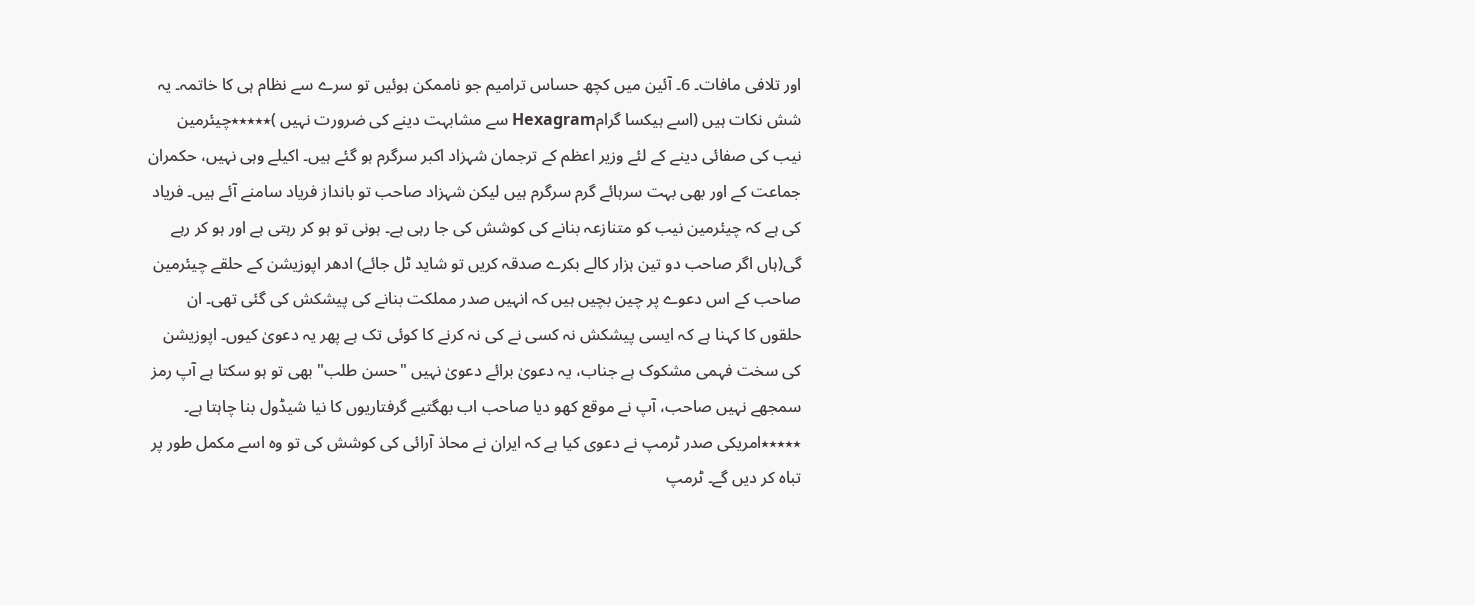اور تلافی مافات۔ 6۔ آئین میں کچھ حساس ترامیم جو ناممکن ہوئیں تو سرے سے نظام ہی کا خاتمہ۔ یہ شش نکات ہیں (اسے ہیکسا گرامHexagram سے مشابہت دینے کی ضرورت نہیں )٭٭٭٭٭چیئرمین نیب کی صفائی دینے کے لئے وزیر اعظم کے ترجمان شہزاد اکبر سرگرم ہو گئے ہیں۔ اکیلے وہی نہیں، حکمران جماعت کے اور بھی بہت سرہائے گرم سرگرم ہیں لیکن شہزاد صاحب تو بانداز فریاد سامنے آئے ہیں۔ فریاد کی ہے کہ چیئرمین نیب کو متنازعہ بنانے کی کوشش کی جا رہی ہے۔ ہونی تو ہو کر رہتی ہے اور ہو کر رہے گی(ہاں اگر صاحب دو تین ہزار کالے بکرے صدقہ کریں تو شاید ٹل جائے) ادھر اپوزیشن کے حلقے چیئرمین صاحب کے اس دعوے پر چین بچیں ہیں کہ انہیں صدر مملکت بنانے کی پیشکش کی گئی تھی۔ ان حلقوں کا کہنا ہے کہ ایسی پیشکش نہ کسی نے کی نہ کرنے کا کوئی تک ہے پھر یہ دعویٰ کیوں۔ اپوزیشن کی سخت فہمی مشکوک ہے جناب، یہ دعویٰ برائے دعویٰ نہیں "حسن طلب" بھی تو ہو سکتا ہے آپ رمز سمجھے نہیں صاحب، آپ نے موقع کھو دیا صاحب اب بھگتیے گرفتاریوں کا نیا شیڈول بنا چاہتا ہے۔ ٭٭٭٭٭امریکی صدر ٹرمپ نے دعوی کیا ہے کہ ایران نے محاذ آرائی کی کوشش کی تو وہ اسے مکمل طور پر تباہ کر دیں گے۔ ٹرمپ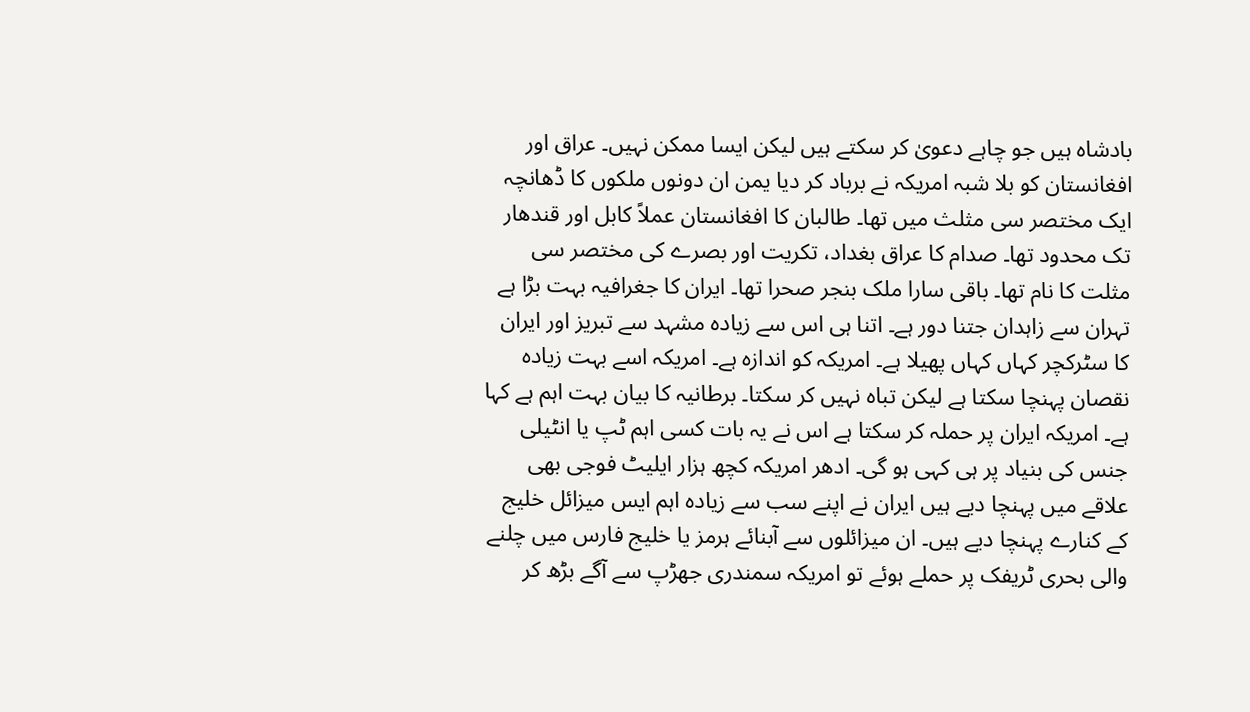بادشاہ ہیں جو چاہے دعویٰ کر سکتے ہیں لیکن ایسا ممکن نہیں۔ عراق اور افغانستان کو بلا شبہ امریکہ نے برباد کر دیا یمن ان دونوں ملکوں کا ڈھانچہ ایک مختصر سی مثلث میں تھا۔ طالبان کا افغانستان عملاً کابل اور قندھار تک محدود تھا۔ صدام کا عراق بغداد، تکریت اور بصرے کی مختصر سی مثلت کا نام تھا۔ باقی سارا ملک بنجر صحرا تھا۔ ایران کا جغرافیہ بہت بڑا ہے تہران سے زاہدان جتنا دور ہے۔ اتنا ہی اس سے زیادہ مشہد سے تبریز اور ایران کا سٹرکچر کہاں کہاں پھیلا ہے۔ امریکہ کو اندازہ ہے۔ امریکہ اسے بہت زیادہ نقصان پہنچا سکتا ہے لیکن تباہ نہیں کر سکتا۔ برطانیہ کا بیان بہت اہم ہے کہا ہے۔ امریکہ ایران پر حملہ کر سکتا ہے اس نے یہ بات کسی اہم ٹپ یا انٹیلی جنس کی بنیاد پر ہی کہی ہو گی۔ ادھر امریکہ کچھ ہزار ایلیٹ فوجی بھی علاقے میں پہنچا دیے ہیں ایران نے اپنے سب سے زیادہ اہم ایس میزائل خلیج کے کنارے پہنچا دیے ہیں۔ ان میزائلوں سے آبنائے ہرمز یا خلیج فارس میں چلنے والی بحری ٹریفک پر حملے ہوئے تو امریکہ سمندری جھڑپ سے آگے بڑھ کر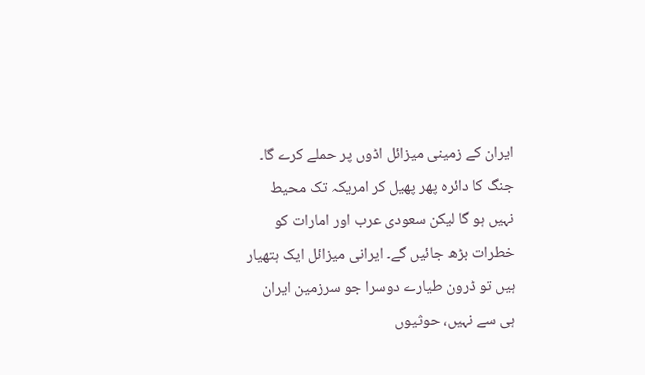ایران کے زمینی میزائل اڈوں پر حملے کرے گا۔ جنگ کا دائرہ پھر پھیل کر امریکہ تک محیط نہیں ہو گا لیکن سعودی عرب اور امارات کو خطرات بڑھ جائیں گے۔ ایرانی میزائل ایک ہتھیار ہیں تو ڈرون طیارے دوسرا جو سرزمین ایران ہی سے نہیں، حوثیوں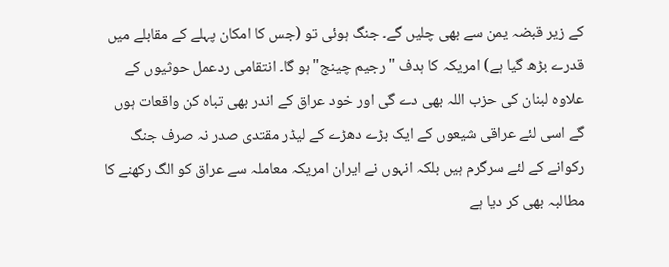کے زیر قبضہ یمن سے بھی چلیں گے۔ جنگ ہوئی تو (جس کا امکان پہلے کے مقابلے میں قدرے بڑھ گیا ہے) امریکہ کا ہدف "رجیم چینج" ہو گا۔ انتقامی ردعمل حوثیوں کے علاوہ لبنان کی حزب اللہ بھی دے گی اور خود عراق کے اندر بھی تباہ کن واقعات ہوں گے اسی لئے عراقی شیعوں کے ایک بڑے دھڑے کے لیڈر مقتدی صدر نہ صرف جنگ رکوانے کے لئے سرگرم ہیں بلکہ انہوں نے ایران امریکہ معاملہ سے عراق کو الگ رکھنے کا مطالبہ بھی کر دیا ہے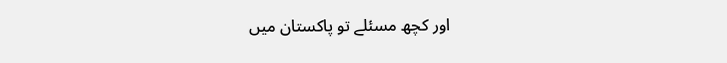اور کچھ مسئلے تو پاکستان میں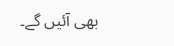بھی آئیں گے۔